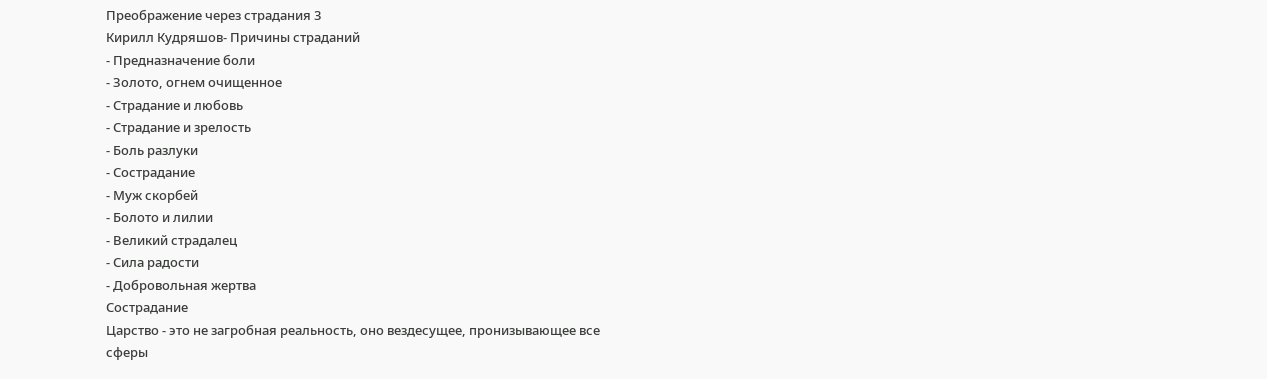Преображение через страдания 3
Кирилл Кудряшов- Причины страданий
- Предназначение боли
- Золото, огнем очищенное
- Страдание и любовь
- Страдание и зрелость
- Боль разлуки
- Сострадание
- Муж скорбей
- Болото и лилии
- Великий страдалец
- Сила радости
- Добровольная жертва
Сострадание
Царство - это не загробная реальность, оно вездесущее, пронизывающее все сферы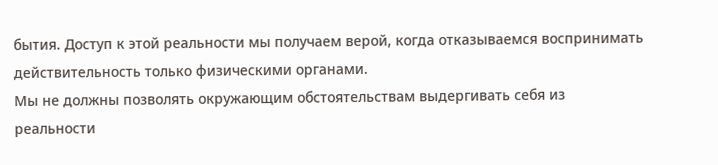бытия. Доступ к этой реальности мы получаем верой, когда отказываемся воспринимать действительность только физическими органами.
Мы не должны позволять окружающим обстоятельствам выдергивать себя из реальности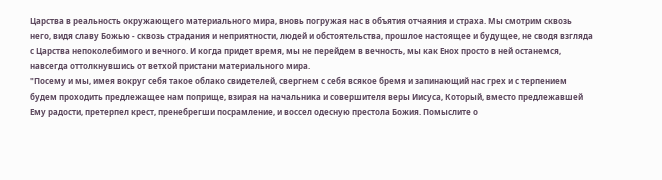Царства в реальность окружающего материального мира, вновь погружая нас в объятия отчаяния и страха. Мы смотрим сквозь него, видя славу Божью - сквозь страдания и неприятности, людей и обстоятельства, прошлое настоящее и будущее, не сводя взгляда с Царства непоколебимого и вечного. И когда придет время, мы не перейдем в вечность, мы как Енох просто в ней останемся, навсегда оттолкнувшись от ветхой пристани материального мира.
"Посему и мы, имея вокруг себя такое облако свидетелей, свергнем с себя всякое бремя и запинающий нас грех и с терпением будем проходить предлежащее нам поприще, взирая на начальника и совершителя веры Иисуса, Который, вместо предлежавшей Ему радости, претерпел крест, пренебрегши посрамление, и воссел одесную престола Божия. Помыслите о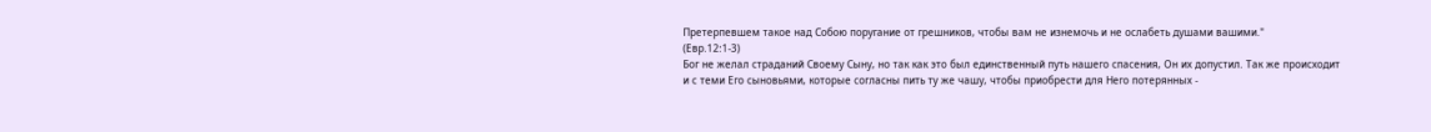Претерпевшем такое над Собою поругание от грешников, чтобы вам не изнемочь и не ослабеть душами вашими."
(Евр.12:1-3)
Бог не желал страданий Своему Сыну, но так как это был единственный путь нашего спасения, Он их допустил. Так же происходит и с теми Его сыновьями, которые согласны пить ту же чашу, чтобы приобрести для Него потерянных -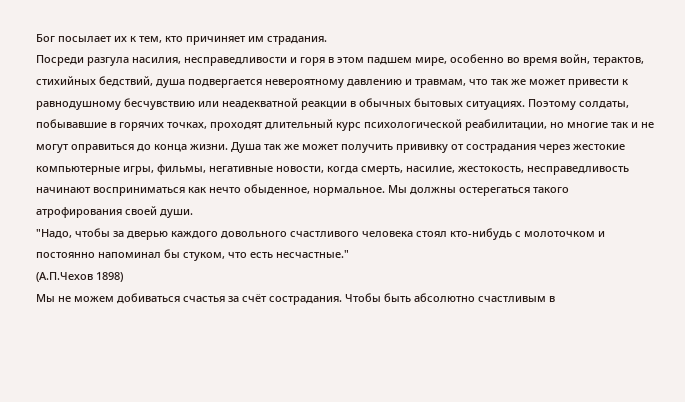Бог посылает их к тем, кто причиняет им страдания.
Посреди разгула насилия, несправедливости и горя в этом падшем мире, особенно во время войн, терактов, стихийных бедствий, душа подвергается невероятному давлению и травмам, что так же может привести к равнодушному бесчувствию или неадекватной реакции в обычных бытовых ситуациях. Поэтому солдаты, побывавшие в горячих точках, проходят длительный курс психологической реабилитации, но многие так и не могут оправиться до конца жизни. Душа так же может получить прививку от сострадания через жестокие компьютерные игры, фильмы, негативные новости, когда смерть, насилие, жестокость, несправедливость начинают восприниматься как нечто обыденное, нормальное. Мы должны остерегаться такого атрофирования своей души.
"Надо, чтобы за дверью каждого довольного счастливого человека стоял кто-нибудь с молоточком и постоянно напоминал бы стуком, что есть несчастные."
(А.П.Чехов 1898)
Мы не можем добиваться счастья за счёт сострадания. Чтобы быть абсолютно счастливым в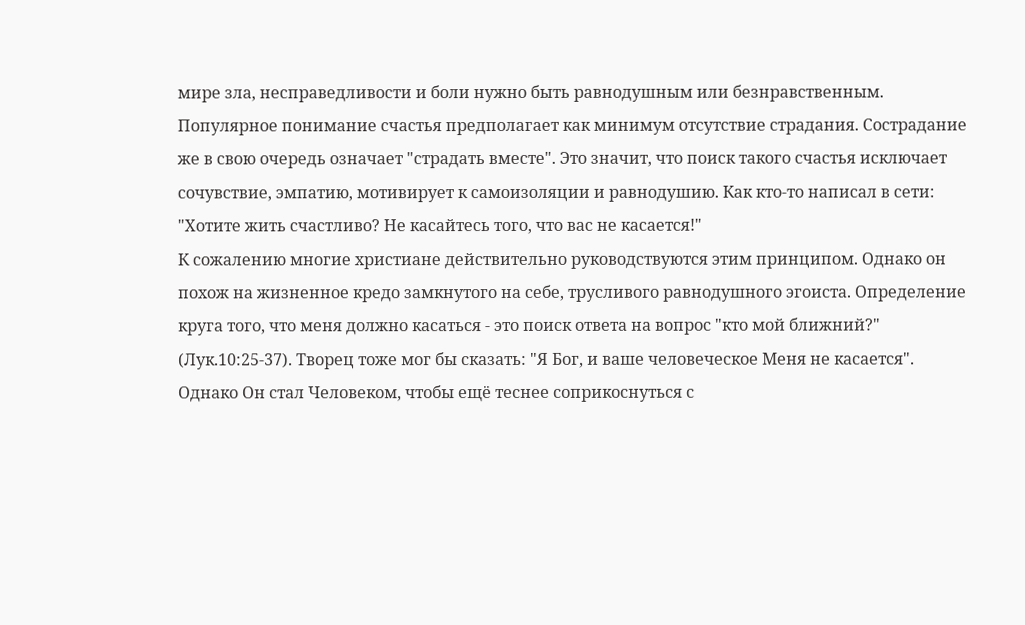мире зла, несправедливости и боли нужно быть равнодушным или безнравственным. Популярное понимание счастья предполагает как минимум отсутствие страдания. Сострадание же в свою очередь означает "страдать вместе". Это значит, что поиск такого счастья исключает сочувствие, эмпатию, мотивирует к самоизоляции и равнодушию. Как кто-то написал в сети:
"Хотите жить счастливо? Не касайтесь того, что вас не касается!"
К сожалению многие христиане действительно руководствуются этим принципом. Однако он похож на жизненное кредо замкнутого на себе, трусливого равнодушного эгоиста. Определение круга того, что меня должно касаться - это поиск ответа на вопрос "кто мой ближний?" (Лук.10:25-37). Творец тоже мог бы сказать: "Я Бог, и ваше человеческое Меня не касается". Однако Он стал Человеком, чтобы ещё теснее соприкоснуться с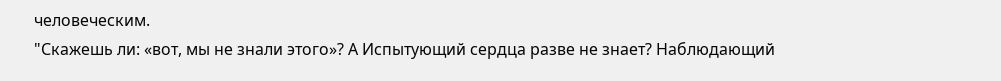человеческим.
"Скажешь ли: «вот, мы не знали этого»? А Испытующий сердца разве не знает? Наблюдающий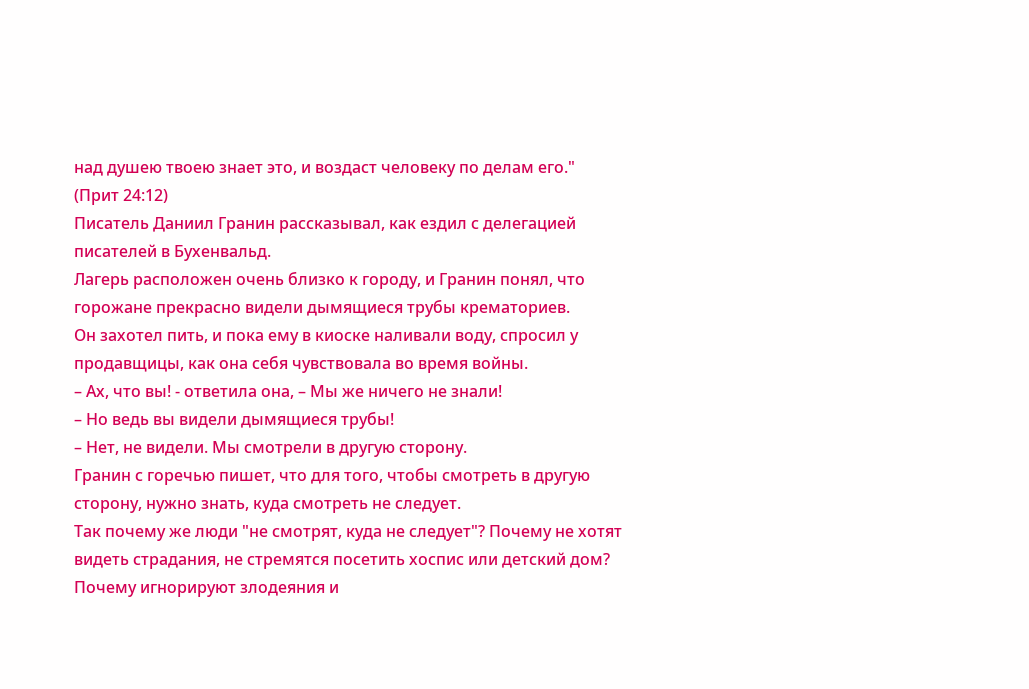над душею твоею знает это, и воздаст человеку по делам его."
(Прит 24:12)
Писатель Даниил Гранин рассказывал, как ездил с делегацией писателей в Бухенвальд.
Лагерь расположен очень близко к городу, и Гранин понял, что горожане прекрасно видели дымящиеся трубы крематориев.
Он захотел пить, и пока ему в киоске наливали воду, спросил у продавщицы, как она себя чувствовала во время войны.
– Ах, что вы! - ответила она, – Мы же ничего не знали!
– Но ведь вы видели дымящиеся трубы!
– Нет, не видели. Мы смотрели в другую сторону.
Гранин с горечью пишет, что для того, чтобы смотреть в другую сторону, нужно знать, куда смотреть не следует.
Так почему же люди "не смотрят, куда не следует"? Почему не хотят видеть страдания, не стремятся посетить хоспис или детский дом? Почему игнорируют злодеяния и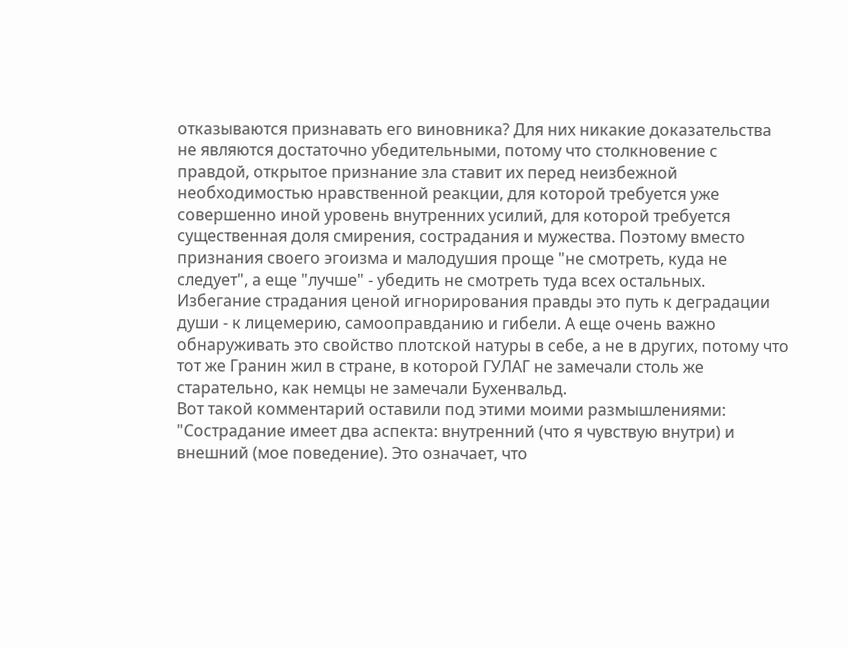отказываются признавать его виновника? Для них никакие доказательства не являются достаточно убедительными, потому что столкновение с правдой, открытое признание зла ставит их перед неизбежной необходимостью нравственной реакции, для которой требуется уже совершенно иной уровень внутренних усилий, для которой требуется существенная доля смирения, сострадания и мужества. Поэтому вместо признания своего эгоизма и малодушия проще "не смотреть, куда не следует", а еще "лучше" - убедить не смотреть туда всех остальных. Избегание страдания ценой игнорирования правды это путь к деградации души - к лицемерию, самооправданию и гибели. А еще очень важно обнаруживать это свойство плотской натуры в себе, а не в других, потому что тот же Гранин жил в стране, в которой ГУЛАГ не замечали столь же старательно, как немцы не замечали Бухенвальд.
Вот такой комментарий оставили под этими моими размышлениями:
"Сострадание имеет два аспекта: внутренний (что я чувствую внутри) и внешний (мое поведение). Это означает, что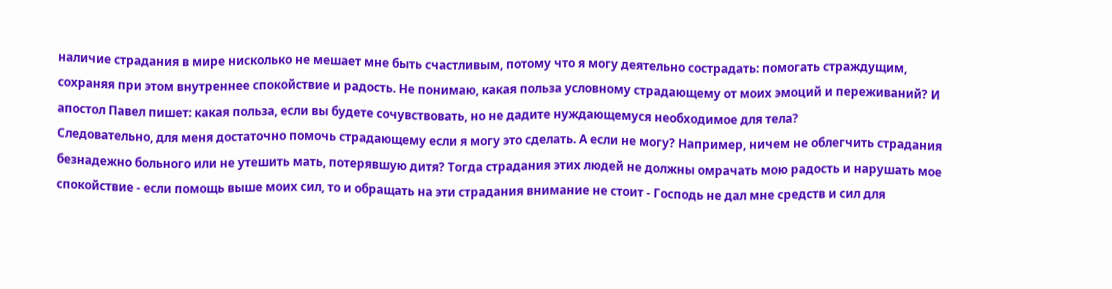наличие страдания в мире нисколько не мешает мне быть счастливым, потому что я могу деятельно сострадать: помогать страждущим, сохраняя при этом внутреннее спокойствие и радость. Не понимаю, какая польза условному страдающему от моих эмоций и переживаний? И апостол Павел пишет: какая польза, если вы будете сочувствовать, но не дадите нуждающемуся необходимое для тела?
Следовательно, для меня достаточно помочь страдающему если я могу это сделать. А если не могу? Например, ничем не облегчить страдания безнадежно больного или не утешить мать, потерявшую дитя? Тогда страдания этих людей не должны омрачать мою радость и нарушать мое спокойствие - если помощь выше моих сил, то и обращать на эти страдания внимание не стоит - Господь не дал мне средств и сил для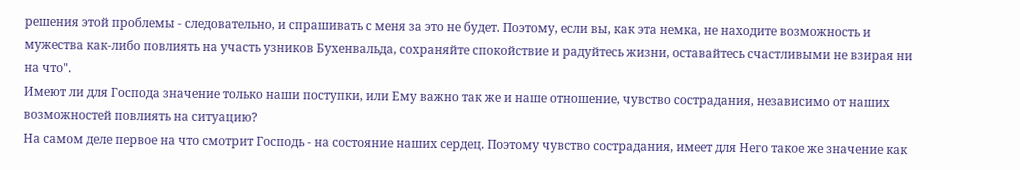решения этой проблемы - следовательно, и спрашивать с меня за это не будет. Поэтому, если вы, как эта немка, не находите возможность и мужества как-либо повлиять на участь узников Бухенвальда, сохраняйте спокойствие и радуйтесь жизни, оставайтесь счастливыми не взирая ни на что".
Имеют ли для Господа значение только наши поступки, или Ему важно так же и наше отношение, чувство сострадания, независимо от наших возможностей повлиять на ситуацию?
На самом деле первое на что смотрит Господь - на состояние наших сердец. Поэтому чувство сострадания, имеет для Него такое же значение как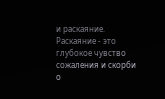и раскаяние. Раскаяние - это глубокое чувство сожаления и скорби о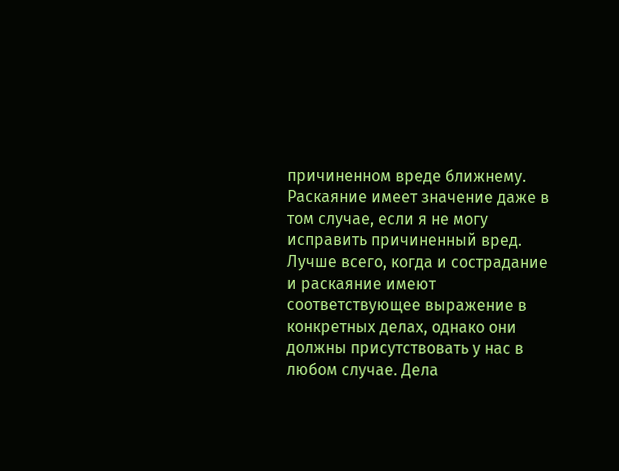причиненном вреде ближнему. Раскаяние имеет значение даже в том случае, если я не могу исправить причиненный вред. Лучше всего, когда и сострадание и раскаяние имеют соответствующее выражение в конкретных делах, однако они должны присутствовать у нас в любом случае. Дела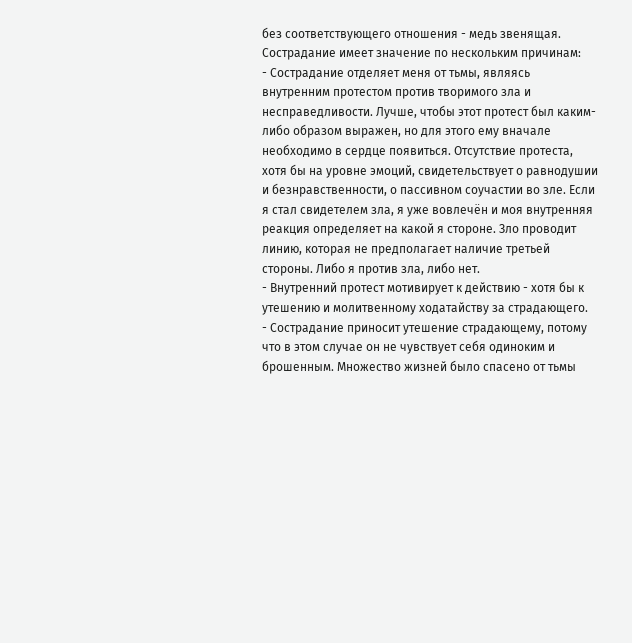без соответствующего отношения - медь звенящая.
Сострадание имеет значение по нескольким причинам:
- Сострадание отделяет меня от тьмы, являясь внутренним протестом против творимого зла и несправедливости. Лучше, чтобы этот протест был каким-либо образом выражен, но для этого ему вначале необходимо в сердце появиться. Отсутствие протеста, хотя бы на уровне эмоций, свидетельствует о равнодушии и безнравственности, о пассивном соучастии во зле. Если я стал свидетелем зла, я уже вовлечён и моя внутренняя реакция определяет на какой я стороне. Зло проводит линию, которая не предполагает наличие третьей стороны. Либо я против зла, либо нет.
- Внутренний протест мотивирует к действию - хотя бы к утешению и молитвенному ходатайству за страдающего.
- Сострадание приносит утешение страдающему, потому что в этом случае он не чувствует себя одиноким и брошенным. Множество жизней было спасено от тьмы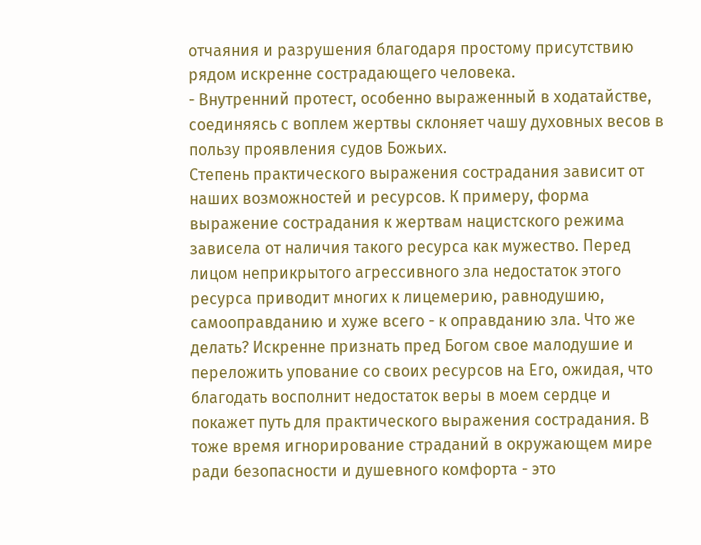отчаяния и разрушения благодаря простому присутствию рядом искренне сострадающего человека.
- Внутренний протест, особенно выраженный в ходатайстве, соединяясь с воплем жертвы склоняет чашу духовных весов в пользу проявления судов Божьих.
Степень практического выражения сострадания зависит от наших возможностей и ресурсов. К примеру, форма выражение сострадания к жертвам нацистского режима зависела от наличия такого ресурса как мужество. Перед лицом неприкрытого агрессивного зла недостаток этого ресурса приводит многих к лицемерию, равнодушию, самооправданию и хуже всего - к оправданию зла. Что же делать? Искренне признать пред Богом свое малодушие и переложить упование со своих ресурсов на Его, ожидая, что благодать восполнит недостаток веры в моем сердце и покажет путь для практического выражения сострадания. В тоже время игнорирование страданий в окружающем мире ради безопасности и душевного комфорта - это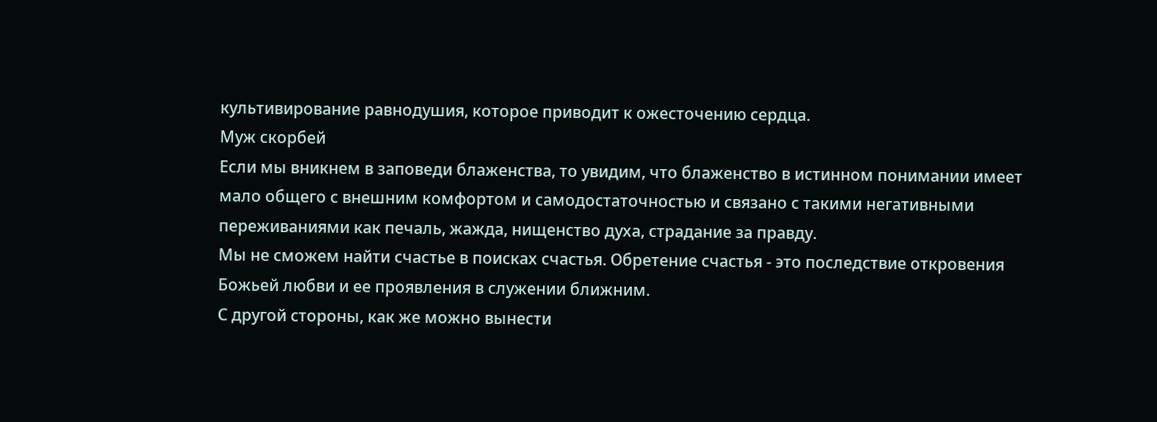культивирование равнодушия, которое приводит к ожесточению сердца.
Муж скорбей
Если мы вникнем в заповеди блаженства, то увидим, что блаженство в истинном понимании имеет мало общего с внешним комфортом и самодостаточностью и связано с такими негативными переживаниями как печаль, жажда, нищенство духа, страдание за правду.
Мы не сможем найти счастье в поисках счастья. Обретение счастья - это последствие откровения Божьей любви и ее проявления в служении ближним.
С другой стороны, как же можно вынести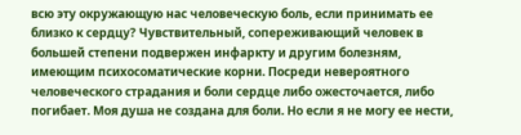всю эту окружающую нас человеческую боль, если принимать ее близко к сердцу? Чувствительный, сопереживающий человек в большей степени подвержен инфаркту и другим болезням, имеющим психосоматические корни. Посреди невероятного человеческого страдания и боли сердце либо ожесточается, либо погибает. Моя душа не создана для боли. Но если я не могу ее нести,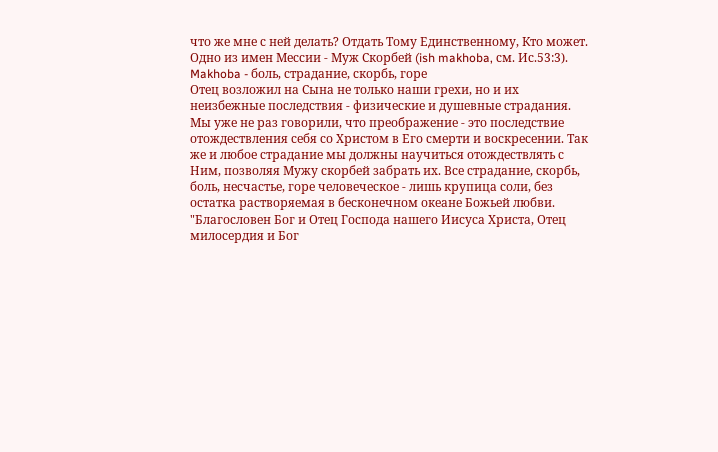что же мне с ней делать? Отдать Тому Единственному, Кто может. Одно из имен Мессии - Муж Скорбей (ish makhoba, см. Ис.53:3).
Makhoba - боль, страдание, скорбь, горе
Отец возложил на Сына не только наши грехи, но и их неизбежные последствия - физические и душевные страдания. Мы уже не раз говорили, что преображение - это последствие отождествления себя со Христом в Его смерти и воскресении. Так же и любое страдание мы должны научиться отождествлять с Ним, позволяя Мужу скорбей забрать их. Все страдание, скорбь, боль, несчастье, горе человеческое - лишь крупица соли, без остатка растворяемая в бесконечном океане Божьей любви.
"Благословен Бог и Отец Господа нашего Иисуса Христа, Отец милосердия и Бог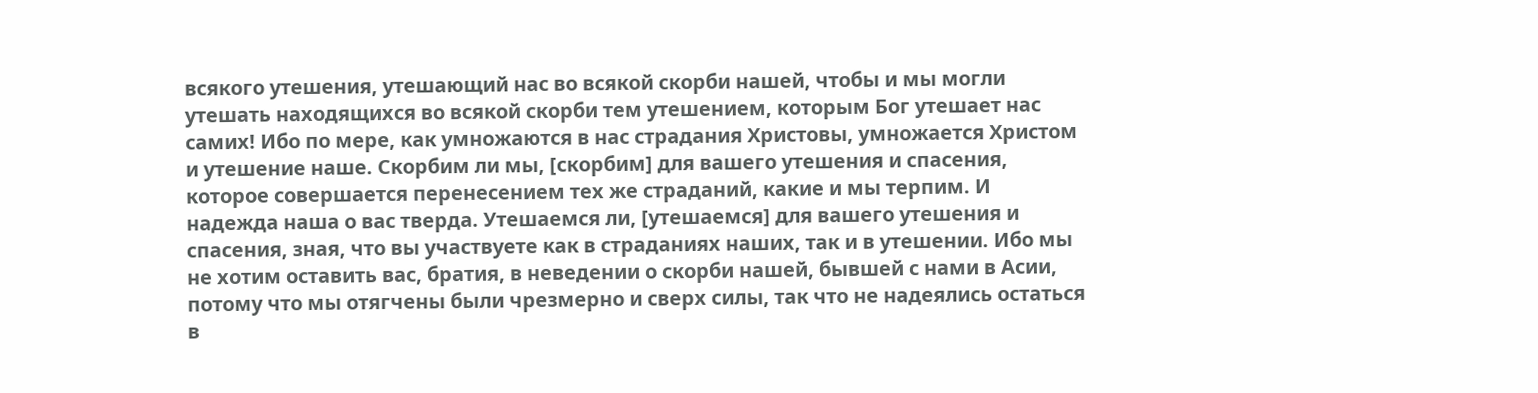всякого утешения, утешающий нас во всякой скорби нашей, чтобы и мы могли утешать находящихся во всякой скорби тем утешением, которым Бог утешает нас самих! Ибо по мере, как умножаются в нас страдания Христовы, умножается Христом и утешение наше. Скорбим ли мы, [скорбим] для вашего утешения и спасения, которое совершается перенесением тех же страданий, какие и мы терпим. И надежда наша о вас тверда. Утешаемся ли, [утешаемся] для вашего утешения и спасения, зная, что вы участвуете как в страданиях наших, так и в утешении. Ибо мы не хотим оставить вас, братия, в неведении о скорби нашей, бывшей с нами в Асии, потому что мы отягчены были чрезмерно и сверх силы, так что не надеялись остаться в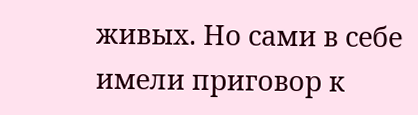живых. Но сами в себе имели приговор к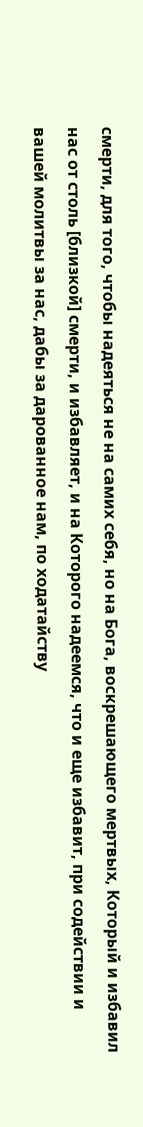смерти, для того, чтобы надеяться не на самих себя, но на Бога, воскрешающего мертвых, Который и избавил нас от столь [близкой] смерти, и избавляет, и на Которого надеемся, что и еще избавит, при содействии и вашей молитвы за нас, дабы за дарованное нам, по ходатайству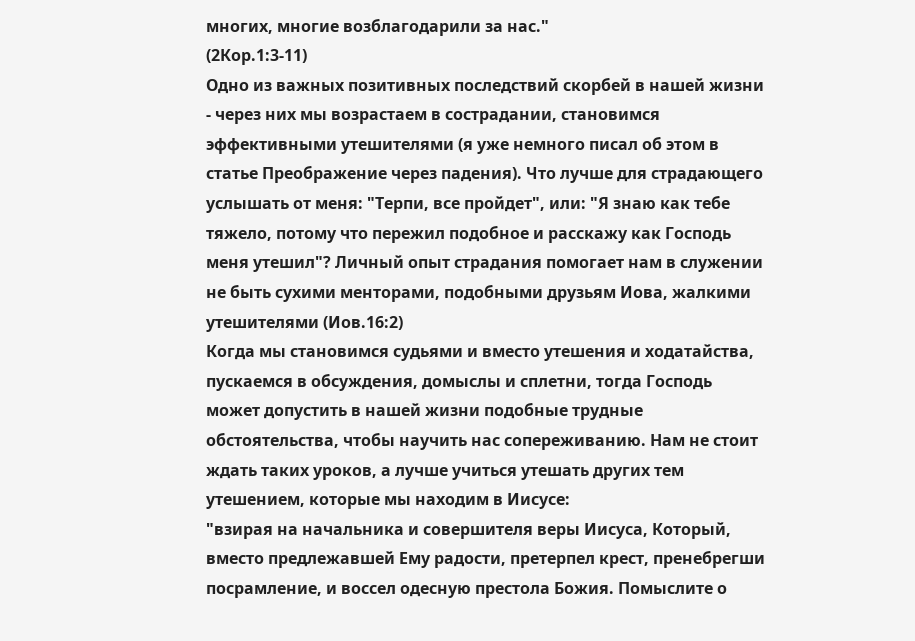многих, многие возблагодарили за нас."
(2Кор.1:3-11)
Одно из важных позитивных последствий скорбей в нашей жизни - через них мы возрастаем в сострадании, становимся эффективными утешителями (я уже немного писал об этом в статье Преображение через падения). Что лучше для страдающего услышать от меня: "Терпи, все пройдет", или: "Я знаю как тебе тяжело, потому что пережил подобное и расскажу как Господь меня утешил"? Личный опыт страдания помогает нам в служении не быть сухими менторами, подобными друзьям Иова, жалкими утешителями (Иов.16:2)
Когда мы становимся судьями и вместо утешения и ходатайства, пускаемся в обсуждения, домыслы и сплетни, тогда Господь может допустить в нашей жизни подобные трудные обстоятельства, чтобы научить нас сопереживанию. Нам не стоит ждать таких уроков, а лучше учиться утешать других тем утешением, которые мы находим в Иисусе:
"взирая на начальника и совершителя веры Иисуса, Который, вместо предлежавшей Ему радости, претерпел крест, пренебрегши посрамление, и воссел одесную престола Божия. Помыслите о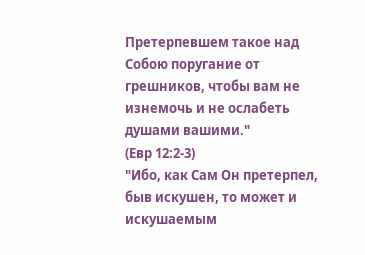Претерпевшем такое над Собою поругание от грешников, чтобы вам не изнемочь и не ослабеть душами вашими."
(Евр 12:2-3)
"Ибо, как Сам Он претерпел, быв искушен, то может и искушаемым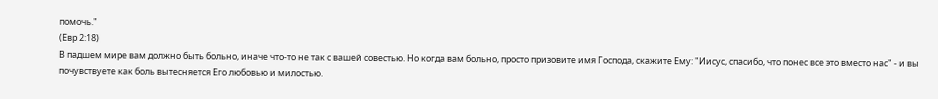помочь."
(Евр 2:18)
В падшем мире вам должно быть больно, иначе что-то не так с вашей совестью. Но когда вам больно, просто призовите имя Господа, скажите Ему: "Иисус, спасибо, что понес все это вместо нас" - и вы почувствуете как боль вытесняется Его любовью и милостью.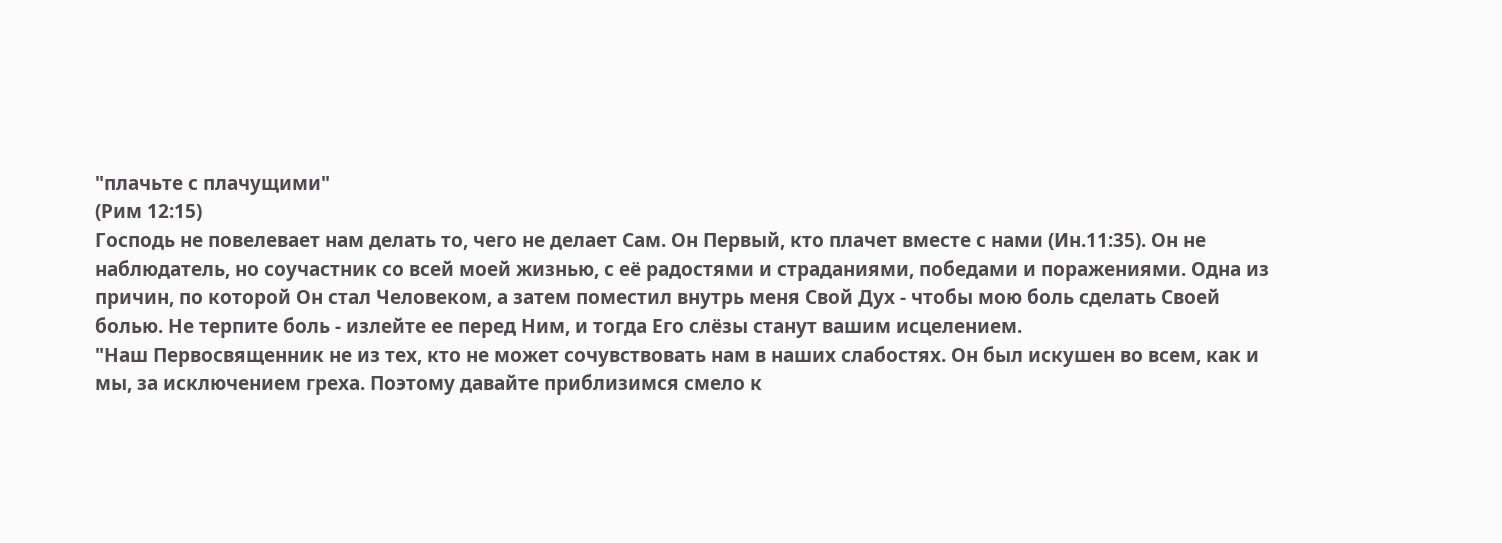"плачьте с плачущими"
(Рим 12:15)
Господь не повелевает нам делать то, чего не делает Сам. Он Первый, кто плачет вместе с нами (Ин.11:35). Он не наблюдатель, но соучастник со всей моей жизнью, с её радостями и страданиями, победами и поражениями. Одна из причин, по которой Он стал Человеком, а затем поместил внутрь меня Свой Дух - чтобы мою боль сделать Своей болью. Не терпите боль - излейте ее перед Ним, и тогда Его слёзы станут вашим исцелением.
"Наш Первосвященник не из тех, кто не может сочувствовать нам в наших слабостях. Он был искушен во всем, как и мы, за исключением греха. Поэтому давайте приблизимся смело к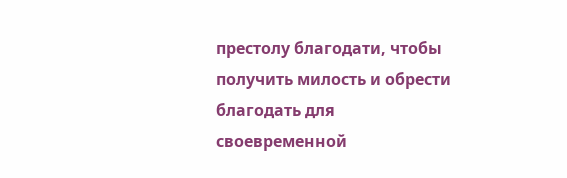престолу благодати, чтобы получить милость и обрести благодать для своевременной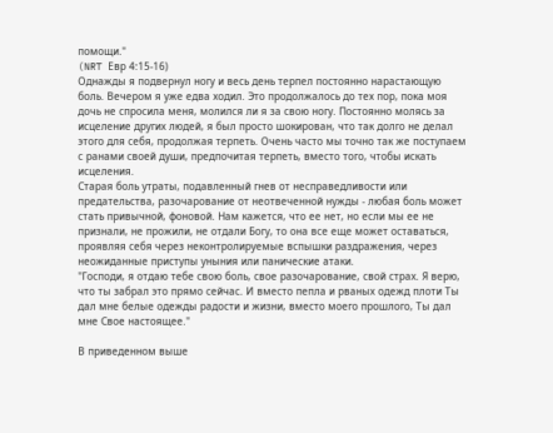помощи."
(NRT Евр 4:15-16)
Однажды я подвернул ногу и весь день терпел постоянно нарастающую боль. Вечером я уже едва ходил. Это продолжалось до тех пор, пока моя дочь не спросила меня, молился ли я за свою ногу. Постоянно молясь за исцеление других людей, я был просто шокирован, что так долго не делал этого для себя, продолжая терпеть. Очень часто мы точно так же поступаем с ранами своей души, предпочитая терпеть, вместо того, чтобы искать исцеления.
Старая боль утраты, подавленный гнев от несправедливости или предательства, разочарование от неотвеченной нужды - любая боль может стать привычной, фоновой. Нам кажется, что ее нет, но если мы ее не признали, не прожили, не отдали Богу, то она все еще может оставаться, проявляя себя через неконтролируемые вспышки раздражения, через неожиданные приступы уныния или панические атаки.
"Господи, я отдаю тебе свою боль, свое разочарование, свой страх. Я верю, что ты забрал это прямо сейчас. И вместо пепла и рваных одежд плоти Ты дал мне белые одежды радости и жизни, вместо моего прошлого, Ты дал мне Свое настоящее."

В приведенном выше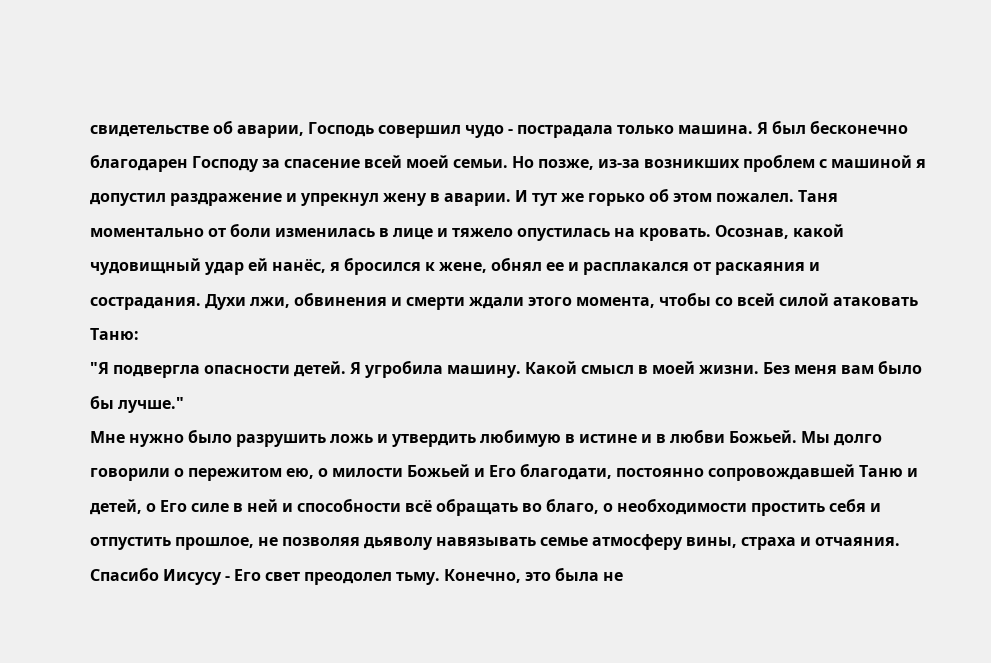свидетельстве об аварии, Господь совершил чудо - пострадала только машина. Я был бесконечно благодарен Господу за спасение всей моей семьи. Но позже, из-за возникших проблем с машиной я допустил раздражение и упрекнул жену в аварии. И тут же горько об этом пожалел. Таня моментально от боли изменилась в лице и тяжело опустилась на кровать. Осознав, какой чудовищный удар ей нанёс, я бросился к жене, обнял ее и расплакался от раскаяния и сострадания. Духи лжи, обвинения и смерти ждали этого момента, чтобы со всей силой атаковать Таню:
"Я подвергла опасности детей. Я угробила машину. Какой смысл в моей жизни. Без меня вам было бы лучше."
Мне нужно было разрушить ложь и утвердить любимую в истине и в любви Божьей. Мы долго говорили о пережитом ею, о милости Божьей и Его благодати, постоянно сопровождавшей Таню и детей, о Его силе в ней и способности всё обращать во благо, о необходимости простить себя и отпустить прошлое, не позволяя дьяволу навязывать семье атмосферу вины, страха и отчаяния. Спасибо Иисусу - Его свет преодолел тьму. Конечно, это была не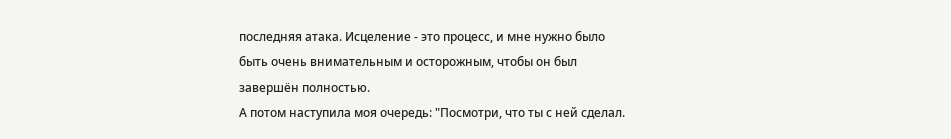последняя атака. Исцеление - это процесс, и мне нужно было быть очень внимательным и осторожным, чтобы он был завершён полностью.
А потом наступила моя очередь: "Посмотри, что ты с ней сделал.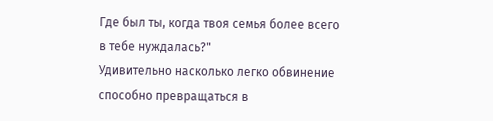Где был ты, когда твоя семья более всего в тебе нуждалась?"
Удивительно насколько легко обвинение способно превращаться в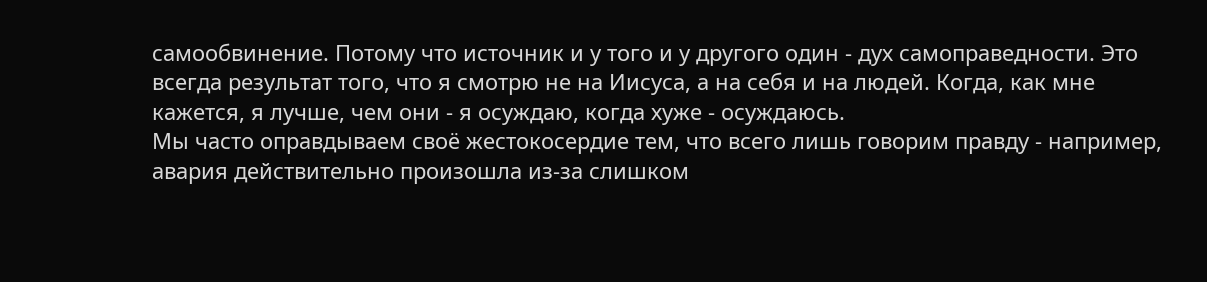самообвинение. Потому что источник и у того и у другого один - дух самоправедности. Это всегда результат того, что я смотрю не на Иисуса, а на себя и на людей. Когда, как мне кажется, я лучше, чем они - я осуждаю, когда хуже - осуждаюсь.
Мы часто оправдываем своё жестокосердие тем, что всего лишь говорим правду - например, авария действительно произошла из-за слишком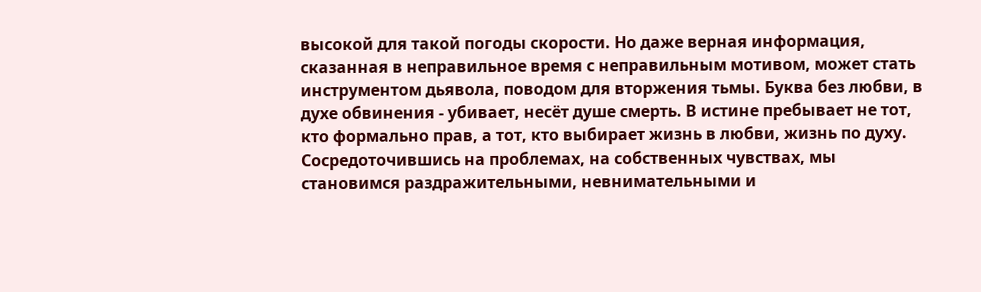высокой для такой погоды скорости. Но даже верная информация, сказанная в неправильное время с неправильным мотивом, может стать инструментом дьявола, поводом для вторжения тьмы. Буква без любви, в духе обвинения - убивает, несёт душе смерть. В истине пребывает не тот, кто формально прав, а тот, кто выбирает жизнь в любви, жизнь по духу. Сосредоточившись на проблемах, на собственных чувствах, мы становимся раздражительными, невнимательными и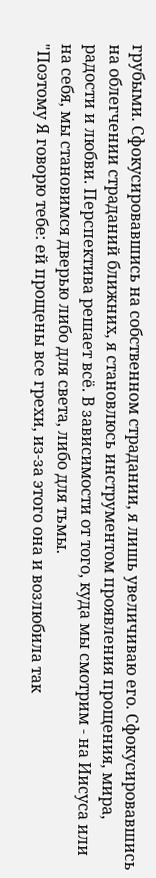грубыми. Сфокусировавшись на собственном страдании, я лишь увеличиваю его. Сфокусировавшись на облегчении страданий ближних, я становлюсь инструментом проявления прощения, мира, радости и любви. Перспектива решает всё. В зависимости от того, куда мы смотрим - на Иисуса или на себя, мы становимся дверью либо для света, либо для тьмы.
"Поэтому Я говорю тебе: ей прощены все грехи, из-за этого она и возлюбила так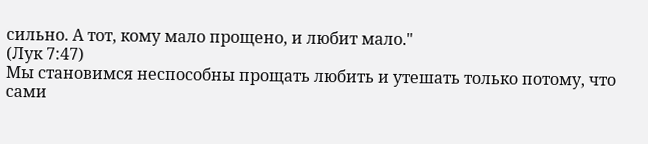сильно. А тот, кому мало прощено, и любит мало."
(Лук 7:47)
Мы становимся неспособны прощать любить и утешать только потому, что сами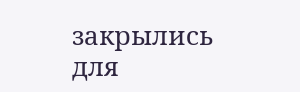закрылись для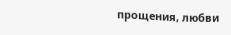прощения, любви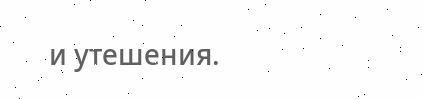и утешения.